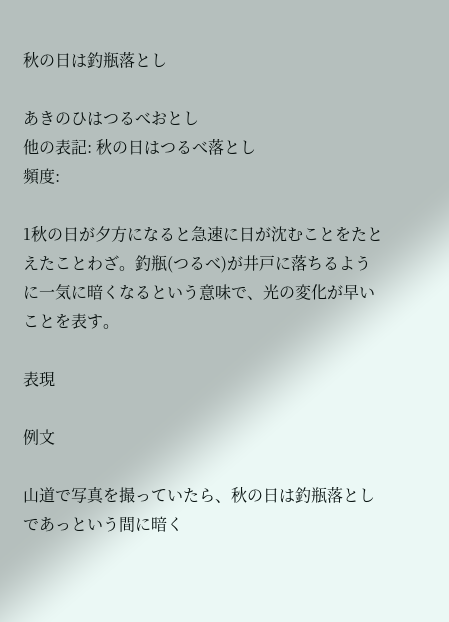秋の日は釣瓶落とし

あきのひはつるべおとし
他の表記: 秋の日はつるべ落とし
頻度:

1秋の日が夕方になると急速に日が沈むことをたとえたことわざ。釣瓶(つるべ)が井戸に落ちるように一気に暗くなるという意味で、光の変化が早いことを表す。

表現

例文

山道で写真を撮っていたら、秋の日は釣瓶落としであっという間に暗く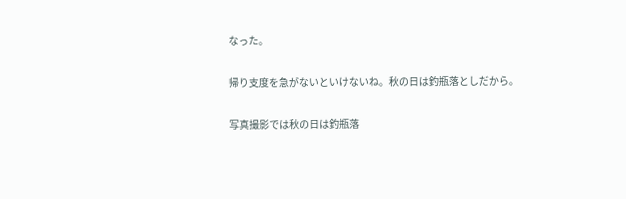なった。

帰り支度を急がないといけないね。秋の日は釣瓶落としだから。

写真撮影では秋の日は釣瓶落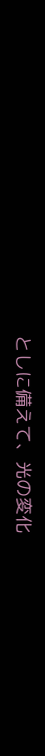としに備えて、光の変化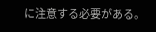に注意する必要がある。